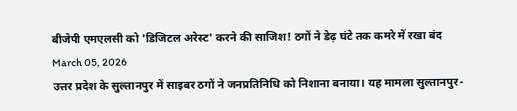बीजेपी एमएलसी को 'डिजिटल अरेस्ट' करने की साजिश! ठगों ने डेढ़ घंटे तक कमरे में रखा बंद
March 05, 2026
उत्तर प्रदेश के सुल्तानपुर में साइबर ठगों ने जनप्रतिनिधि को निशाना बनाया। यह मामला सुल्तानपुर-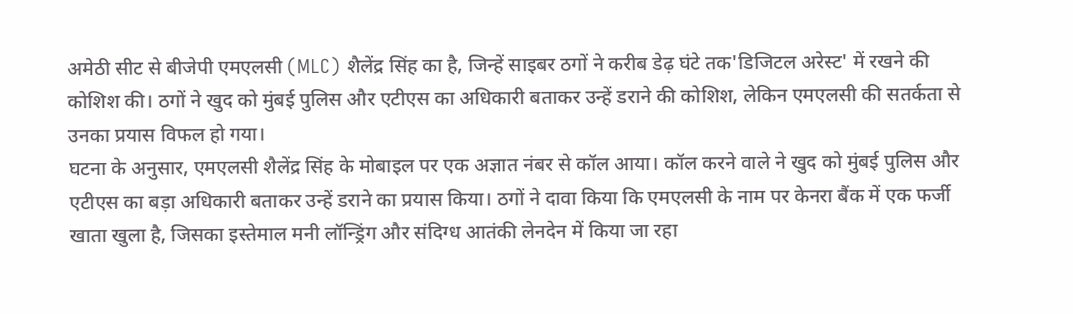अमेठी सीट से बीजेपी एमएलसी (MLC) शैलेंद्र सिंह का है, जिन्हें साइबर ठगों ने करीब डेढ़ घंटे तक'डिजिटल अरेस्ट' में रखने की कोशिश की। ठगों ने खुद को मुंबई पुलिस और एटीएस का अधिकारी बताकर उन्हें डराने की कोशिश, लेकिन एमएलसी की सतर्कता से उनका प्रयास विफल हो गया।
घटना के अनुसार, एमएलसी शैलेंद्र सिंह के मोबाइल पर एक अज्ञात नंबर से कॉल आया। कॉल करने वाले ने खुद को मुंबई पुलिस और एटीएस का बड़ा अधिकारी बताकर उन्हें डराने का प्रयास किया। ठगों ने दावा किया कि एमएलसी के नाम पर केनरा बैंक में एक फर्जी खाता खुला है, जिसका इस्तेमाल मनी लॉन्ड्रिंग और संदिग्ध आतंकी लेनदेन में किया जा रहा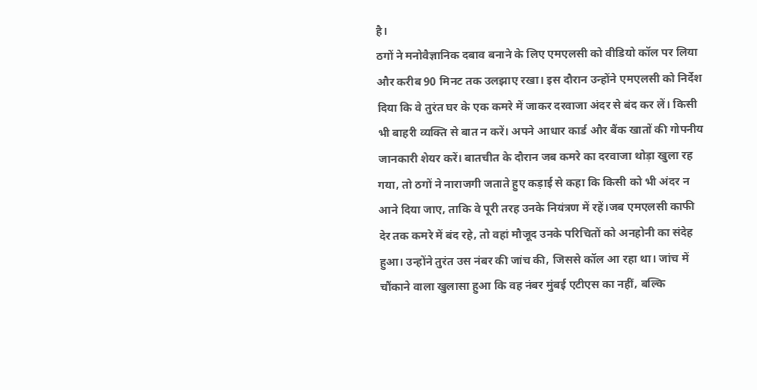है।
ठगों ने मनोवैज्ञानिक दबाव बनाने के लिए एमएलसी को वीडियो कॉल पर लिया और करीब 90 मिनट तक उलझाए रखा। इस दौरान उन्होंने एमएलसी को निर्देश दिया कि वे तुरंत घर के एक कमरे में जाकर दरवाजा अंदर से बंद कर लें। किसी भी बाहरी व्यक्ति से बात न करें। अपने आधार कार्ड और बैंक खातों की गोपनीय जानकारी शेयर करें। बातचीत के दौरान जब कमरे का दरवाजा थोड़ा खुला रह गया, तो ठगों ने नाराजगी जताते हुए कड़ाई से कहा कि किसी को भी अंदर न आने दिया जाए, ताकि वे पूरी तरह उनके नियंत्रण में रहें।जब एमएलसी काफी देर तक कमरे में बंद रहे, तो वहां मौजूद उनके परिचितों को अनहोनी का संदेह हुआ। उन्होंने तुरंत उस नंबर की जांच की, जिससे कॉल आ रहा था। जांच में चौंकाने वाला खुलासा हुआ कि वह नंबर मुंबई एटीएस का नहीं, बल्कि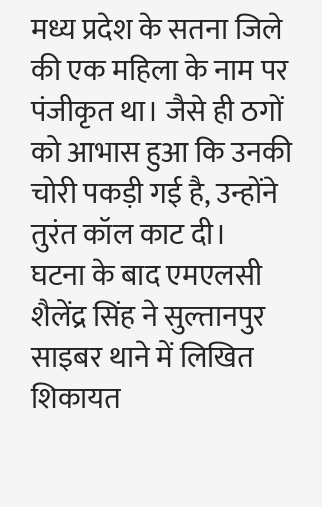मध्य प्रदेश के सतना जिले की एक महिला के नाम पर पंजीकृत था। जैसे ही ठगों को आभास हुआ कि उनकी चोरी पकड़ी गई है, उन्होंने तुरंत कॉल काट दी।
घटना के बाद एमएलसी शैलेंद्र सिंह ने सुल्तानपुर साइबर थाने में लिखित शिकायत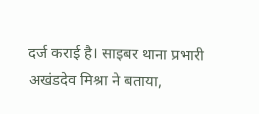दर्ज कराई है। साइबर थाना प्रभारी अखंडदेव मिश्रा ने बताया,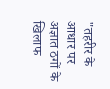"तहरीर के आधार पर अज्ञात ठगों के खिलाफ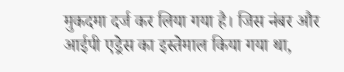मुकदमा दर्ज कर लिया गया है। जिस नंबर और आईपी एड्रेस का इस्तेमाल किया गया था,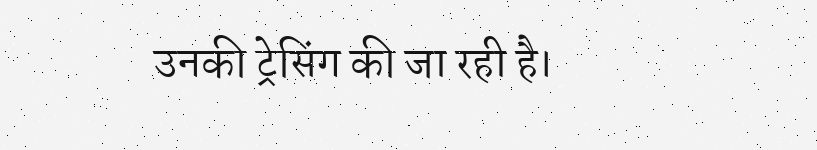उनकी ट्रेसिंग की जा रही है।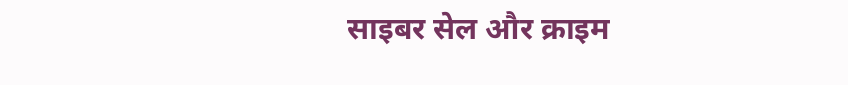साइबर सेल और क्राइम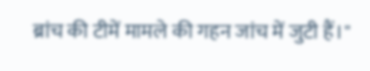ब्रांच की टीमें मामले की गहन जांच में जुटी हैं।"